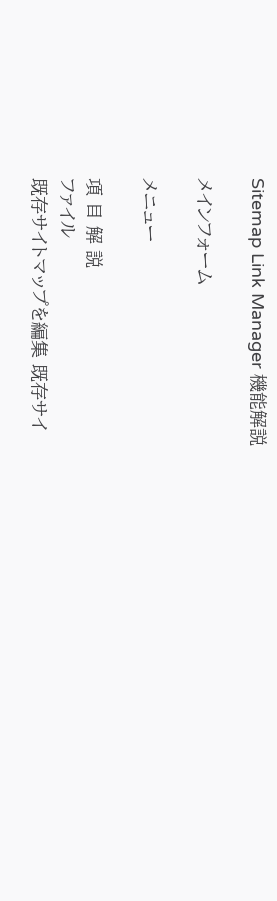Sitemap Link Manager 機能解説

メインフォーム

メニュー

項 目 解 説
ファイル
既存サイトマップを編集 既存サイ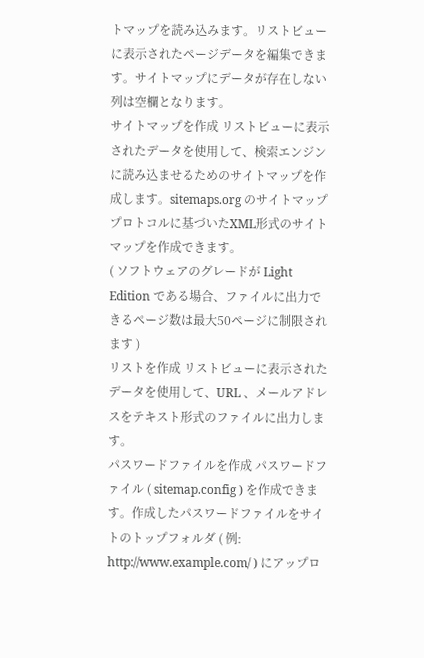トマップを読み込みます。リストビューに表示されたページデータを編集できます。サイトマップにデータが存在しない列は空欄となります。
サイトマップを作成 リストビューに表示されたデータを使用して、検索エンジンに読み込ませるためのサイトマップを作成します。sitemaps.org のサイトマッププロトコルに基づいたXML形式のサイトマップを作成できます。
( ソフトウェアのグレードが Light Edition である場合、ファイルに出力できるページ数は最大50ページに制限されます )
リストを作成 リストビューに表示されたデータを使用して、URL 、メールアドレスをテキスト形式のファイルに出力します。
パスワードファイルを作成 パスワードファイル ( sitemap.config ) を作成できます。作成したパスワードファイルをサイトのトップフォルダ ( 例: http://www.example.com/ ) にアップロ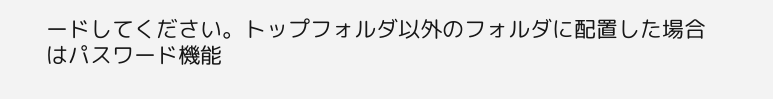ードしてください。トップフォルダ以外のフォルダに配置した場合はパスワード機能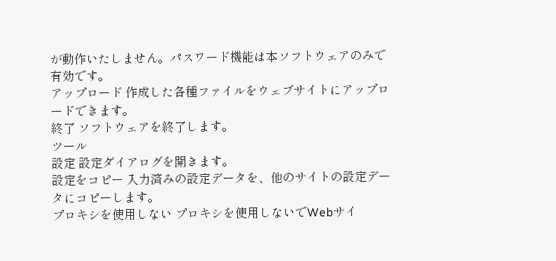が動作いたしません。パスワード機能は本ソフトウェアのみで有効です。
アップロード 作成した各種ファイルをウェブサイトにアップロードできます。
終了 ソフトウェアを終了します。
ツール
設定 設定ダイアログを開きます。
設定をコピー 入力済みの設定データを、他のサイトの設定データにコピーします。
プロキシを使用しない プロキシを使用しないでWebサイ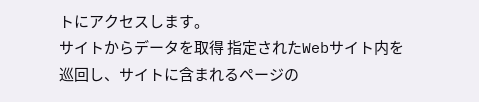トにアクセスします。
サイトからデータを取得 指定されたWebサイト内を巡回し、サイトに含まれるページの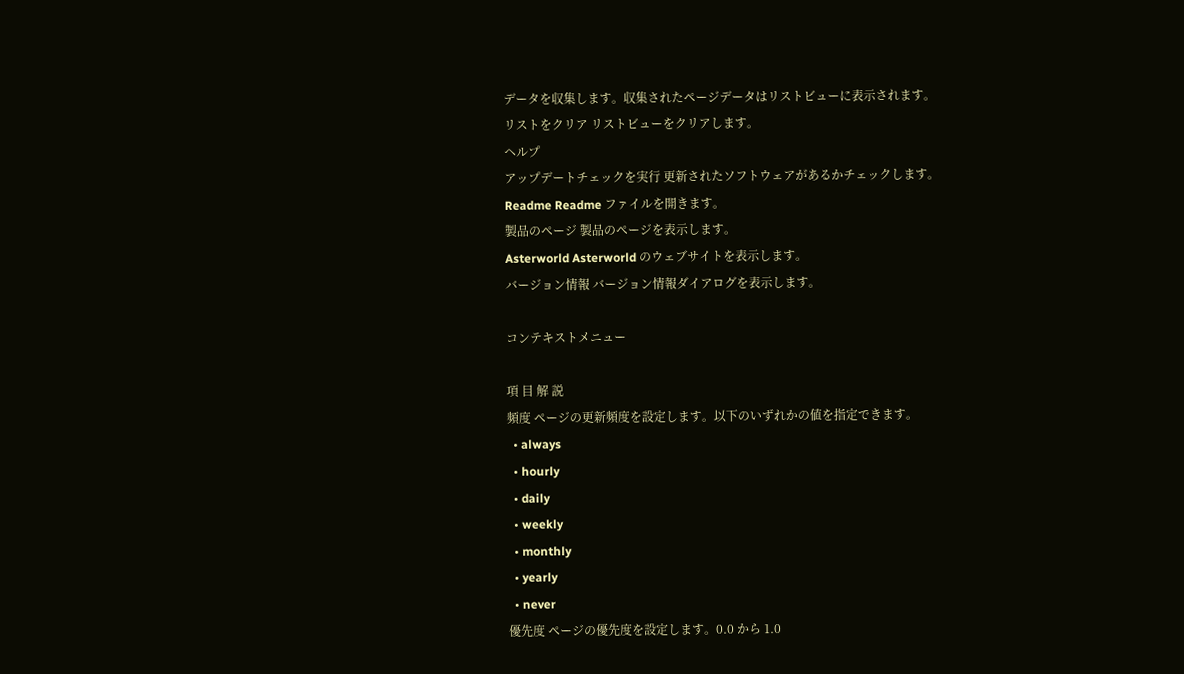データを収集します。収集されたページデータはリストビューに表示されます。
リストをクリア リストビューをクリアします。
ヘルプ
アップデートチェックを実行 更新されたソフトウェアがあるかチェックします。
Readme Readme ファイルを開きます。
製品のページ 製品のページを表示します。
Asterworld Asterworld のウェブサイトを表示します。
バージョン情報 バージョン情報ダイアログを表示します。

コンテキストメニュー

項 目 解 説
頻度 ページの更新頻度を設定します。以下のいずれかの値を指定できます。
  • always
  • hourly
  • daily
  • weekly
  • monthly
  • yearly
  • never
優先度 ページの優先度を設定します。0.0 から 1.0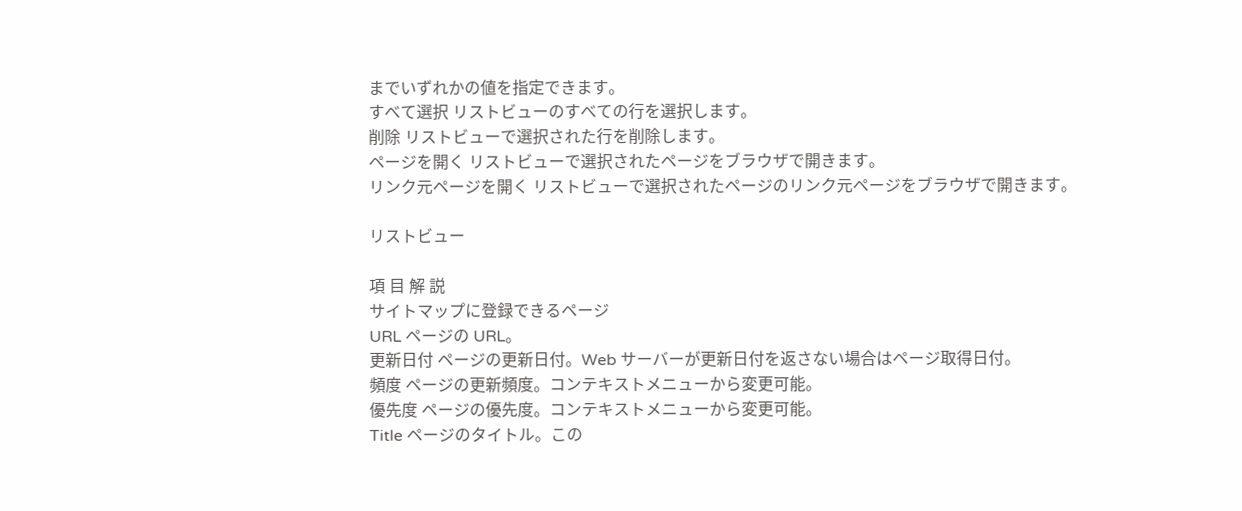までいずれかの値を指定できます。
すべて選択 リストビューのすべての行を選択します。
削除 リストビューで選択された行を削除します。
ページを開く リストビューで選択されたページをブラウザで開きます。
リンク元ページを開く リストビューで選択されたページのリンク元ページをブラウザで開きます。

リストビュー

項 目 解 説
サイトマップに登録できるページ
URL ページの URL。
更新日付 ページの更新日付。Web サーバーが更新日付を返さない場合はページ取得日付。
頻度 ページの更新頻度。コンテキストメニューから変更可能。
優先度 ページの優先度。コンテキストメニューから変更可能。
Title ページのタイトル。この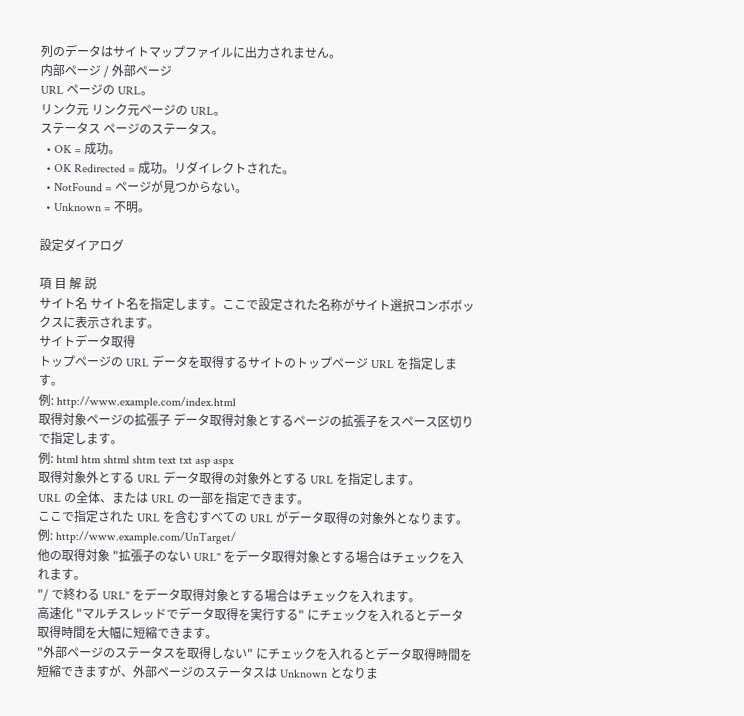列のデータはサイトマップファイルに出力されません。
内部ページ / 外部ページ
URL ページの URL。
リンク元 リンク元ページの URL。
ステータス ページのステータス。
  • OK = 成功。
  • OK Redirected = 成功。リダイレクトされた。
  • NotFound = ページが見つからない。
  • Unknown = 不明。

設定ダイアログ

項 目 解 説
サイト名 サイト名を指定します。ここで設定された名称がサイト選択コンボボックスに表示されます。
サイトデータ取得
トップページの URL データを取得するサイトのトップページ URL を指定します。
例: http://www.example.com/index.html
取得対象ページの拡張子 データ取得対象とするページの拡張子をスペース区切りで指定します。
例: html htm shtml shtm text txt asp aspx
取得対象外とする URL データ取得の対象外とする URL を指定します。
URL の全体、または URL の一部を指定できます。
ここで指定された URL を含むすべての URL がデータ取得の対象外となります。
例: http://www.example.com/UnTarget/
他の取得対象 "拡張子のない URL" をデータ取得対象とする場合はチェックを入れます。
"/ で終わる URL" をデータ取得対象とする場合はチェックを入れます。
高速化 "マルチスレッドでデータ取得を実行する" にチェックを入れるとデータ取得時間を大幅に短縮できます。
"外部ページのステータスを取得しない" にチェックを入れるとデータ取得時間を短縮できますが、外部ページのステータスは Unknown となりま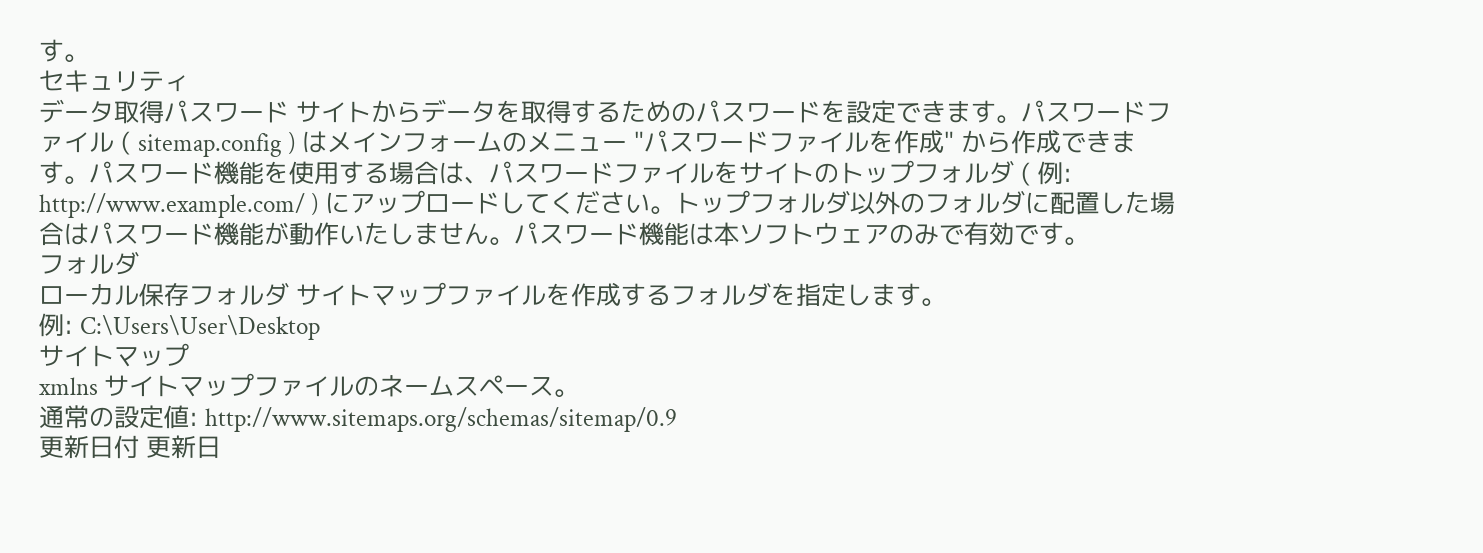す。
セキュリティ
データ取得パスワード サイトからデータを取得するためのパスワードを設定できます。パスワードファイル ( sitemap.config ) はメインフォームのメニュー "パスワードファイルを作成" から作成できます。パスワード機能を使用する場合は、パスワードファイルをサイトのトップフォルダ ( 例: http://www.example.com/ ) にアップロードしてください。トップフォルダ以外のフォルダに配置した場合はパスワード機能が動作いたしません。パスワード機能は本ソフトウェアのみで有効です。
フォルダ
ローカル保存フォルダ サイトマップファイルを作成するフォルダを指定します。
例: C:\Users\User\Desktop
サイトマップ
xmlns サイトマップファイルのネームスペース。
通常の設定値: http://www.sitemaps.org/schemas/sitemap/0.9
更新日付 更新日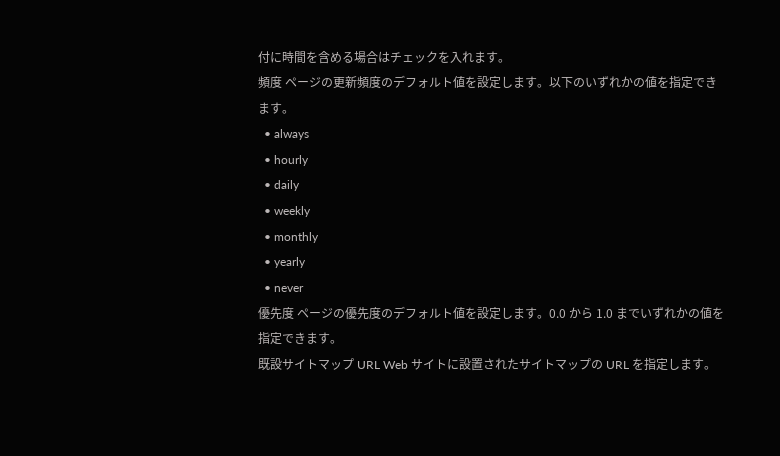付に時間を含める場合はチェックを入れます。
頻度 ページの更新頻度のデフォルト値を設定します。以下のいずれかの値を指定できます。
  • always
  • hourly
  • daily
  • weekly
  • monthly
  • yearly
  • never
優先度 ページの優先度のデフォルト値を設定します。0.0 から 1.0 までいずれかの値を指定できます。
既設サイトマップ URL Web サイトに設置されたサイトマップの URL を指定します。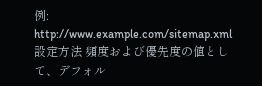例: http://www.example.com/sitemap.xml
設定方法 頻度および優先度の値として、デフォル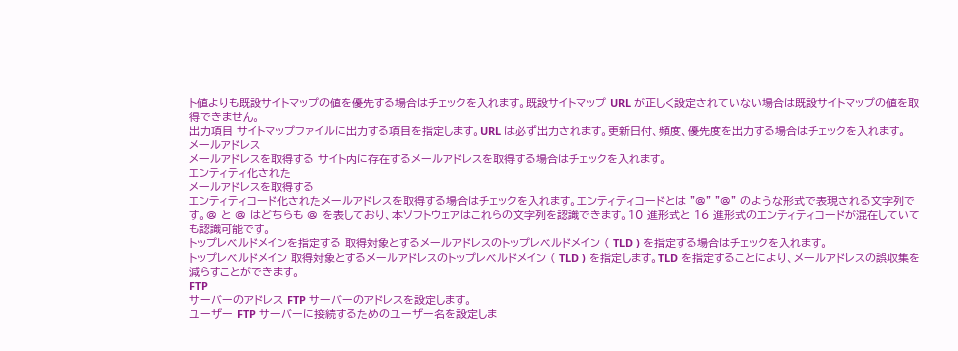ト値よりも既設サイトマップの値を優先する場合はチェックを入れます。既設サイトマップ URL が正しく設定されていない場合は既設サイトマップの値を取得できません。
出力項目 サイトマップファイルに出力する項目を指定します。URL は必ず出力されます。更新日付、頻度、優先度を出力する場合はチェックを入れます。
メールアドレス
メールアドレスを取得する サイト内に存在するメールアドレスを取得する場合はチェックを入れます。
エンティティ化された
メールアドレスを取得する
エンティティコード化されたメールアドレスを取得する場合はチェックを入れます。エンティティコードとは "@" "@" のような形式で表現される文字列です。@ と @ はどちらも @ を表しており、本ソフトウェアはこれらの文字列を認識できます。10 進形式と 16 進形式のエンティティコードが混在していても認識可能です。
トップレベルドメインを指定する 取得対象とするメールアドレスのトップレベルドメイン ( TLD ) を指定する場合はチェックを入れます。
トップレベルドメイン 取得対象とするメールアドレスのトップレベルドメイン ( TLD ) を指定します。TLD を指定することにより、メールアドレスの誤収集を減らすことができます。
FTP
サーバーのアドレス FTP サーバーのアドレスを設定します。
ユーザー FTP サーバーに接続するためのユーザー名を設定しま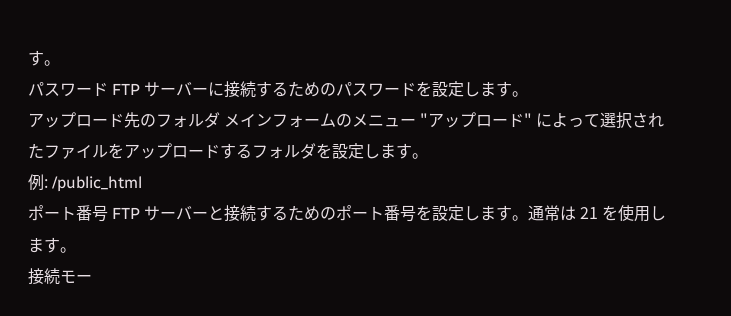す。
パスワード FTP サーバーに接続するためのパスワードを設定します。
アップロード先のフォルダ メインフォームのメニュー "アップロード" によって選択されたファイルをアップロードするフォルダを設定します。
例: /public_html
ポート番号 FTP サーバーと接続するためのポート番号を設定します。通常は 21 を使用します。
接続モー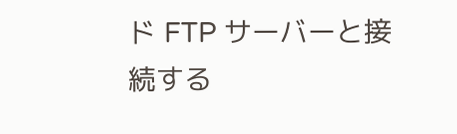ド FTP サーバーと接続する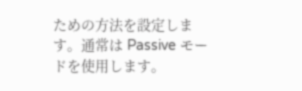ための方法を設定します。通常は Passive モードを使用します。